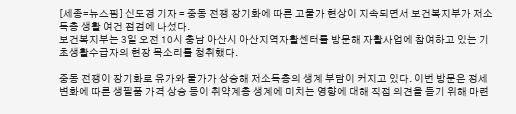[세종=뉴스핌] 신도경 기자 = 중동 전쟁 장기화에 따른 고물가 현상이 지속되면서 보건복지부가 저소득층 생활 여건 점검에 나섰다.
보건복지부는 3일 오전 10시 충남 아산시 아산지역자활센터를 방문해 자활사업에 참여하고 있는 기초생활수급자의 현장 목소리를 청취했다.

중동 전쟁이 장기화로 유가와 물가가 상승해 저소득층의 생계 부담이 커지고 있다. 이번 방문은 정세 변화에 따른 생필품 가격 상승 등이 취약계층 생계에 미치는 영향에 대해 직접 의견을 듣기 위해 마련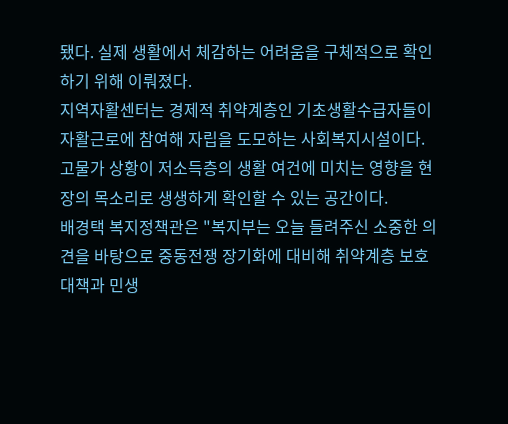됐다. 실제 생활에서 체감하는 어려움을 구체적으로 확인하기 위해 이뤄졌다.
지역자활센터는 경제적 취약계층인 기초생활수급자들이 자활근로에 참여해 자립을 도모하는 사회복지시설이다. 고물가 상황이 저소득층의 생활 여건에 미치는 영향을 현장의 목소리로 생생하게 확인할 수 있는 공간이다.
배경택 복지정책관은 "복지부는 오늘 들려주신 소중한 의견을 바탕으로 중동전쟁 장기화에 대비해 취약계층 보호대책과 민생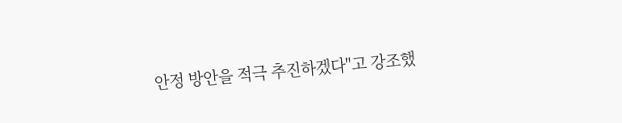안정 방안을 적극 추진하겠다"고 강조했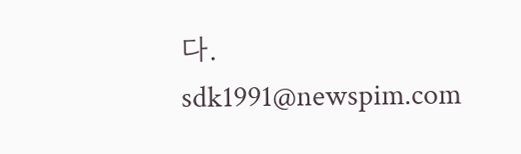다.
sdk1991@newspim.com